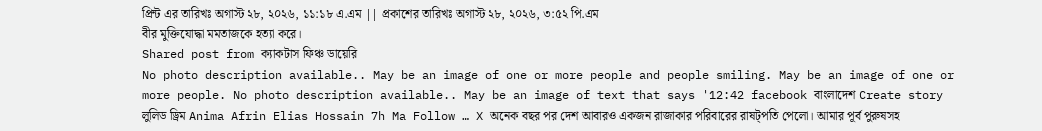প্রিন্ট এর তারিখঃ অগাস্ট ২৮, ২০২৬, ১১:১৮ এ.এম || প্রকাশের তারিখঃ অগাস্ট ২৮, ২০২৬, ৩:৫২ পি.এম
বীর মুক্তিযোদ্ধা মমতাজকে হত্যা করে।
Shared post from ক্যাকটাস ফিঞ্চ ডায়েরি
No photo description available.. May be an image of one or more people and people smiling. May be an image of one or more people. No photo description available.. May be an image of text that says '12:42 facebook বাংলাদেশ Create story লুলিড ড্রিম Anima Afrin Elias Hossain 7h Ma Follow … X অনেক বছর পর দেশ আবারও একজন রাজাকার পরিবারের রাষট্পতি পেলো। আমার পূর্ব পুরুষসহ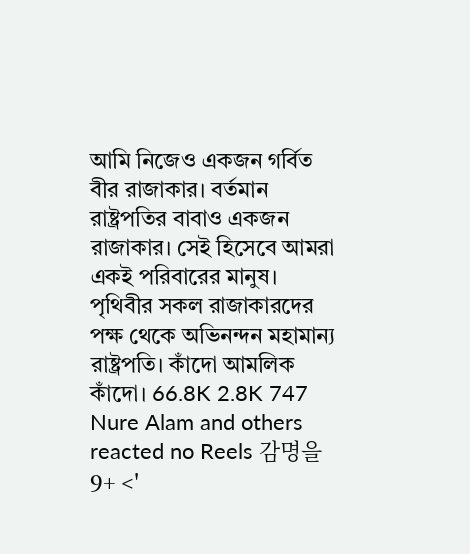আমি নিজেও একজন গর্বিত বীর রাজাকার। বর্তমান রাষ্ট্রপতির বাবাও একজন রাজাকার। সেই হিসেবে আমরা একই পরিবারের মানুষ। পৃথিবীর সকল রাজাকারদের পক্ষ থেকে অভিনন্দন মহামান্য রাষ্ট্রপতি। কাঁদো আমলিক কাঁদো। 66.8K 2.8K 747 Nure Alam and others reacted no Reels 감명을 9+ <'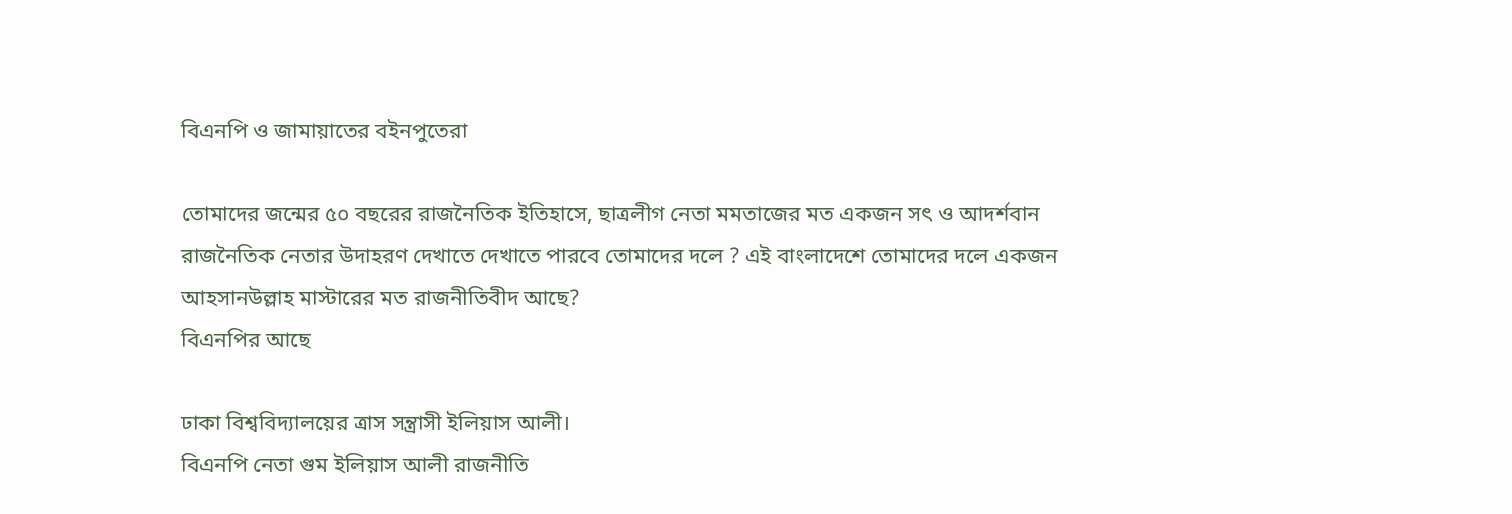বিএনপি ও জামায়াতের বইনপুতেরা

তোমাদের জন্মের ৫০ বছরের রাজনৈতিক ইতিহাসে, ছাত্রলীগ নেতা মমতাজের মত একজন সৎ ও আদর্শবান রাজনৈতিক নেতার উদাহরণ দেখাতে দেখাতে পারবে তোমাদের দলে ? এই বাংলাদেশে তোমাদের দলে একজন আহসানউল্লাহ মাস্টারের মত রাজনীতিবীদ আছে?
বিএনপির আছে

ঢাকা বিশ্ববিদ্যালয়ের ত্রাস সন্ত্রাসী ইলিয়াস আলী।
বিএনপি নেতা গুম ইলিয়াস আলী রাজনীতি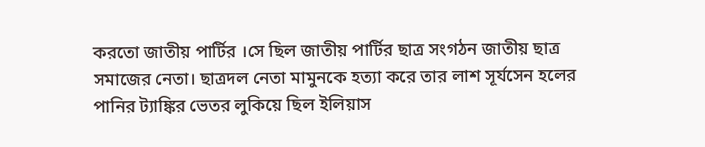করতো জাতীয় পার্টির ।সে ছিল জাতীয় পার্টির ছাত্র সংগঠন জাতীয় ছাত্র সমাজের নেতা। ছাত্রদল নেতা মামুনকে হত্যা করে তার লাশ সূর্যসেন হলের পানির ট্যাঙ্কির ভেতর লুকিয়ে ছিল ইলিয়াস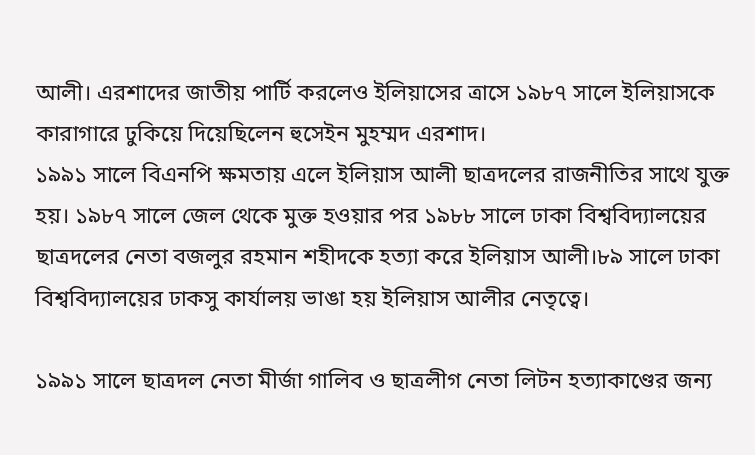আলী। এরশাদের জাতীয় পার্টি করলেও ইলিয়াসের ত্রাসে ১৯৮৭ সালে ইলিয়াসকে কারাগারে ঢুকিয়ে দিয়েছিলেন হুসেইন মুহম্মদ এরশাদ।
১৯৯১ সালে বিএনপি ক্ষমতায় এলে ইলিয়াস আলী ছাত্রদলের রাজনীতির সাথে যুক্ত হয়। ১৯৮৭ সালে জেল থেকে মুক্ত হওয়ার পর ১৯৮৮ সালে ঢাকা বিশ্ববিদ্যালয়ের ছাত্রদলের নেতা বজলুর রহমান শহীদকে হত্যা করে ইলিয়াস আলী।৮৯ সালে ঢাকা বিশ্ববিদ্যালয়ের ঢাকসু কার্যালয় ভাঙা হয় ইলিয়াস আলীর নেতৃত্বে।

১৯৯১ সালে ছাত্রদল নেতা মীর্জা গালিব ও ছাত্রলীগ নেতা লিটন হত্যাকাণ্ডের জন্য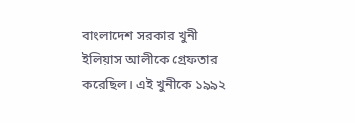বাংলাদেশ সরকার খুনী ইলিয়াস আলীকে গ্রেফতার করেছিল। এই খুনীকে ১৯৯২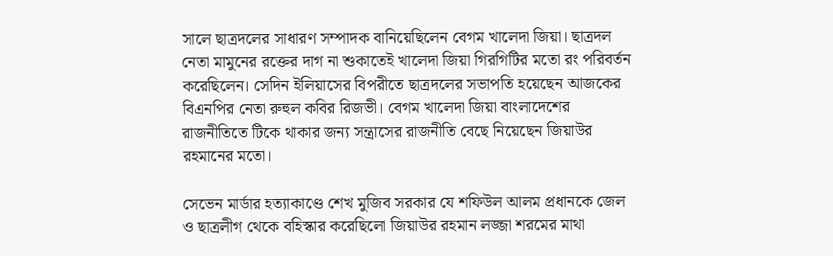সালে ছাত্রদলের সাধারণ সম্পাদক বানিয়েছিলেন বেগম খালেদা জিয়া। ছাত্রদল নেতা মামুনের রক্তের দাগ না শুকাতেই খালেদা জিয়া গিরগিটির মতো রং পরিবর্তন করেছিলেন। সেদিন ইলিয়াসের বিপরীতে ছাত্রদলের সভাপতি হয়েছেন আজকের বিএনপির নেতা রুহুল কবির রিজভী। বেগম খালেদা জিয়া বাংলাদেশের রাজনীতিতে টিকে থাকার জন্য সন্ত্রাসের রাজনীতি বেছে নিয়েছেন জিয়াউর রহমানের মতো।

সেভেন মার্ডার হত্যাকাণ্ডে শেখ মুজিব সরকার যে শফিউল আলম প্রধানকে জেল ও ছাত্রলীগ থেকে বহিস্কার করেছিলো জিয়াউর রহমান লজ্জা শরমের মাথা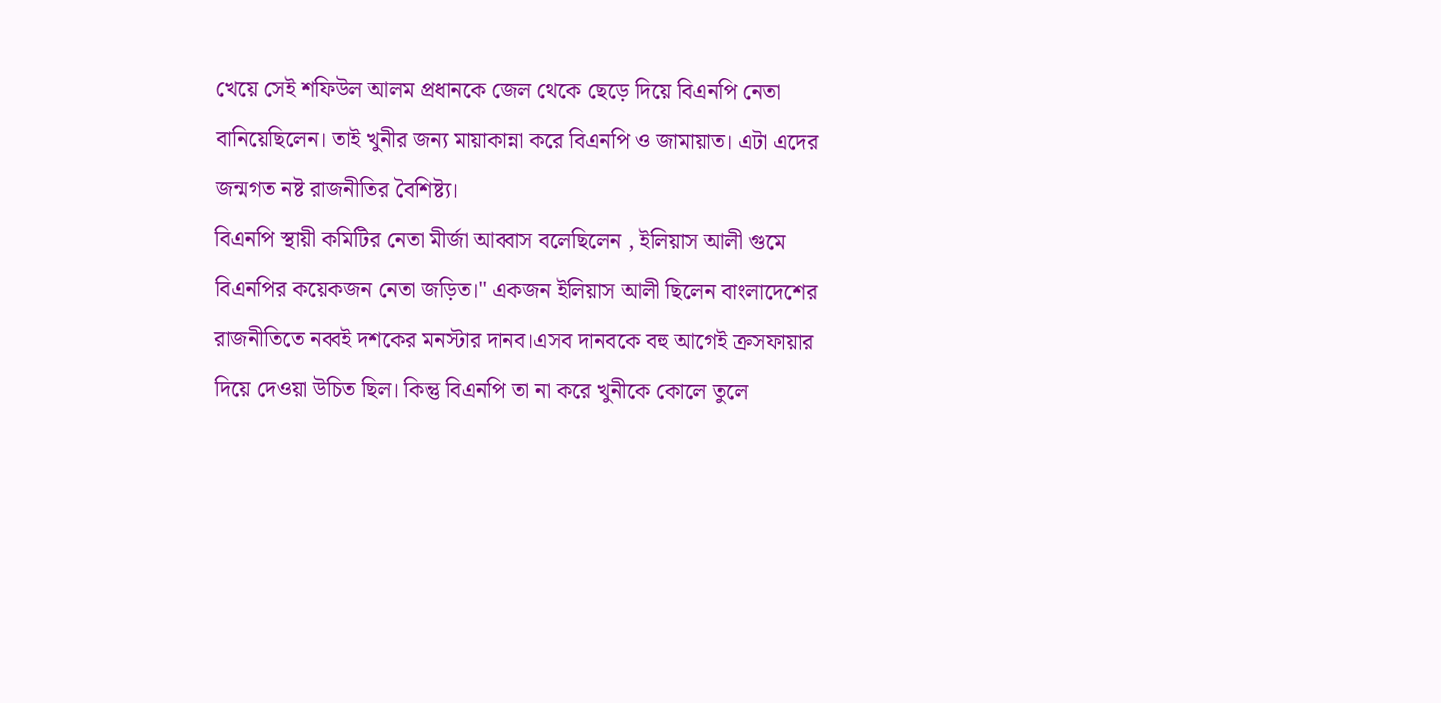খেয়ে সেই শফিউল আলম প্রধানকে জেল থেকে ছেড়ে দিয়ে বিএনপি নেতা বানিয়েছিলেন। তাই খুনীর জন্য মায়াকান্না করে বিএনপি ও জামায়াত। এটা এদের জন্মগত নষ্ট রাজনীতির বৈশিষ্ট্য।
বিএনপি স্থায়ী কমিটির নেতা মীর্জা আব্বাস বলেছিলেন , ইলিয়াস আলী গুমে বিএনপির কয়েকজন নেতা জড়িত।" একজন ইলিয়াস আলী ছিলেন বাংলাদেশের রাজনীতিতে নব্বই দশকের মনস্টার দানব।এসব দানবকে বহু আগেই ক্রসফায়ার দিয়ে দেওয়া উচিত ছিল। কিন্তু বিএনপি তা না করে খুনীকে কোলে তুলে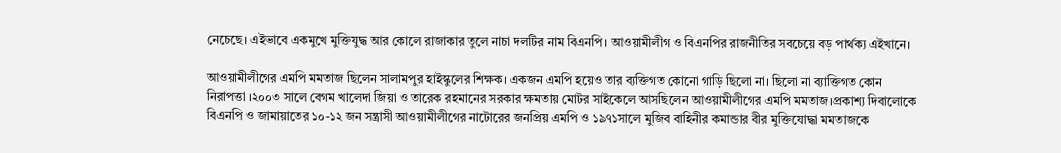নেচেছে। এইভাবে একমুখে মুক্তিযুদ্ধ আর কোলে রাজাকার তুলে নাচা দলটির নাম বিএনপি। আওয়ামীলীগ ও বিএনপির রাজনীতির সবচেয়ে বড় পার্থক্য এইখানে।

আওয়ামীলীগের এমপি মমতাজ ছিলেন সালামপুর হাইস্কুলের শিক্ষক। একজন এমপি হয়েও তার ব্যক্তিগত কোনো গাড়ি ছিলো না। ছিলো না ব্যাক্তিগত কোন নিরাপত্তা ।২০০৩ সালে বেগম খালেদা জিয়া ও তারেক রহমানের সরকার ক্ষমতায় মোটর সাইকেলে আসছিলেন আওয়ামীলীগের এমপি মমতাজ।প্রকাশ্য দিবালোকে বিএনপি ও জামায়াতের ১০-১২ জন সন্ত্রাসী আওয়ামীলীগের নাটোরের জনপ্রিয় এমপি ও ১৯৭১সালে মুজিব বাহিনীর কমান্ডার বীর মুক্তিযোদ্ধা মমতাজকে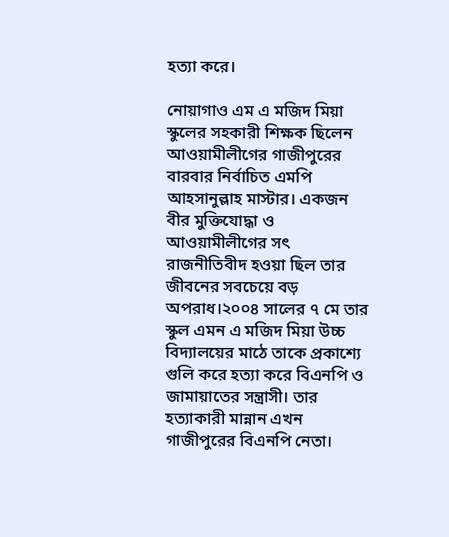হত্যা করে।

নোয়াগাও এম এ মজিদ মিয়া স্কুলের সহকারী শিক্ষক ছিলেন আওয়ামীলীগের গাজীপুরের বারবার নির্বাচিত এমপি আহসানুল্লাহ মাস্টার। একজন বীর মুক্তিযোদ্ধা ও আওয়ামীলীগের সৎ রাজনীতিবীদ হওয়া ছিল তার জীবনের সবচেয়ে বড় অপরাধ।২০০৪ সালের ৭ মে তার স্কুল এমন এ মজিদ মিয়া উচ্চ বিদ্যালয়ের মাঠে তাকে প্রকাশ্যে গুলি করে হত্যা করে বিএনপি ও জামায়াতের সন্ত্রাসী। তার হত্যাকারী মান্নান এখন গাজীপুরের বিএনপি নেতা।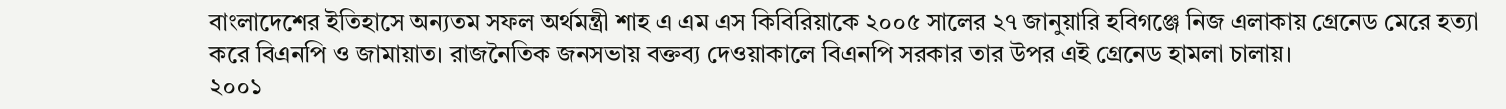বাংলাদেশের ইতিহাসে অন্যতম সফল অর্থমন্ত্রী শাহ এ এম এস কিবিরিয়াকে ২০০৫ সালের ২৭ জানুয়ারি হবিগঞ্জে নিজ এলাকায় গ্রেনেড মেরে হত্যা করে বিএনপি ও জামায়াত। রাজনৈতিক জনসভায় বক্তব্য দেওয়াকালে বিএনপি সরকার তার উপর এই গ্রেনেড হামলা চালায়।
২০০১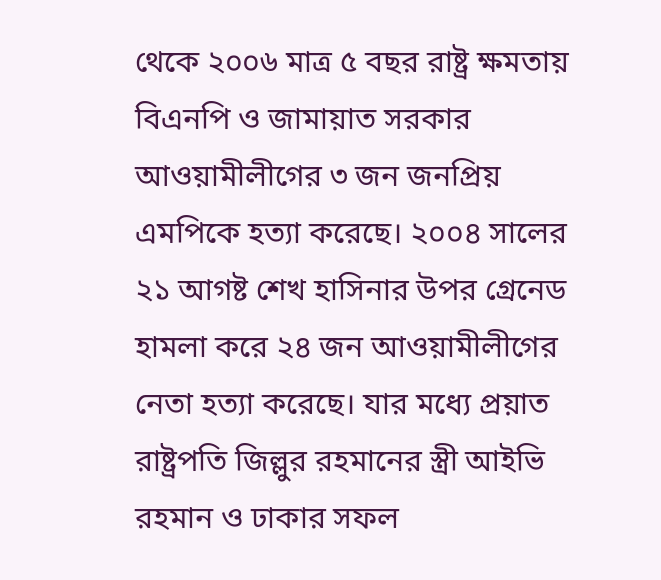থেকে ২০০৬ মাত্র ৫ বছর রাষ্ট্র ক্ষমতায় বিএনপি ও জামায়াত সরকার আওয়ামীলীগের ৩ জন জনপ্রিয় এমপিকে হত্যা করেছে। ২০০৪ সালের ২১ আগষ্ট শেখ হাসিনার উপর গ্রেনেড হামলা করে ২৪ জন আওয়ামীলীগের নেতা হত্যা করেছে। যার মধ্যে প্রয়াত রাষ্ট্রপতি জিল্লুর রহমানের স্ত্রী আইভি রহমান ও ঢাকার সফল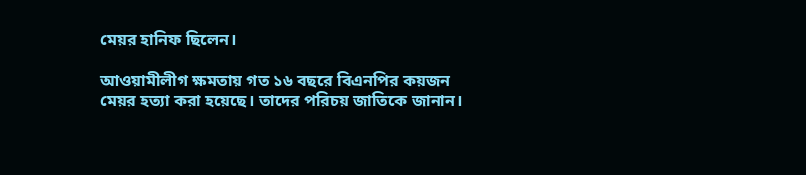মেয়র হানিফ ছিলেন।

আওয়ামীলীগ ক্ষমতায় গত ১৬ বছরে বিএনপির কয়জন মেয়র হত্যা করা হয়েছে। তাদের পরিচয় জাতিকে জানান।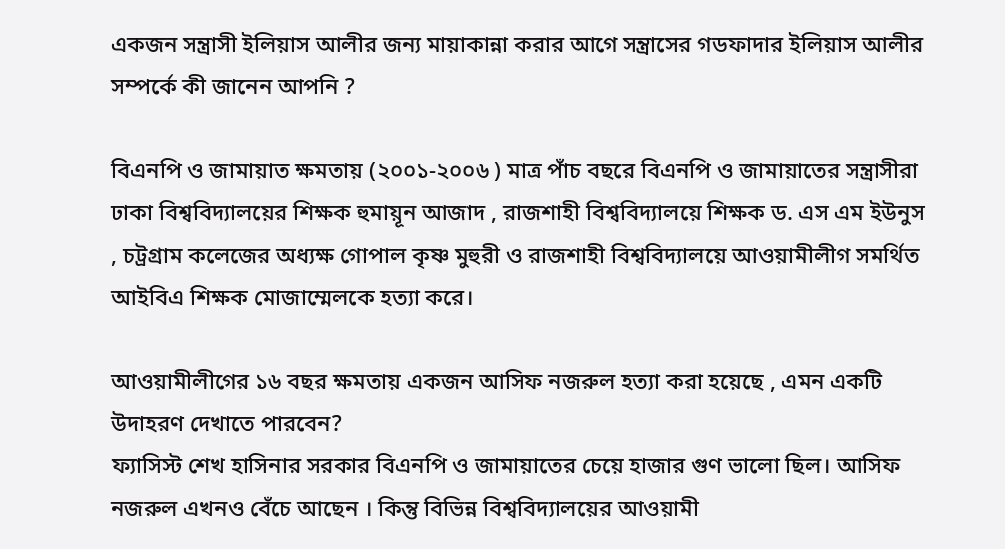একজন সন্ত্রাসী ইলিয়াস আলীর জন্য মায়াকান্না করার আগে সন্ত্রাসের গডফাদার ইলিয়াস আলীর সম্পর্কে কী জানেন আপনি ?

বিএনপি ও জামায়াত ক্ষমতায় (২০০১-২০০৬ ) মাত্র পাঁচ বছরে বিএনপি ও জামায়াতের সন্ত্রাসীরা ঢাকা বিশ্ববিদ্যালয়ের শিক্ষক হুমায়ূন আজাদ , রাজশাহী বিশ্ববিদ্যালয়ে শিক্ষক ড. এস এম ইউনুস , চট্রগ্রাম কলেজের অধ্যক্ষ গোপাল কৃষ্ণ মুহুরী ও রাজশাহী বিশ্ববিদ্যালয়ে আওয়ামীলীগ সমর্থিত আইবিএ শিক্ষক মোজাম্মেলকে হত্যা করে।

আওয়ামীলীগের ১৬ বছর ক্ষমতায় একজন আসিফ নজরুল হত্যা করা হয়েছে , এমন একটি উদাহরণ দেখাতে পারবেন?
ফ্যাসিস্ট শেখ হাসিনার সরকার বিএনপি ও জামায়াতের চেয়ে হাজার গুণ ভালো ছিল। আসিফ নজরুল এখনও বেঁচে আছেন । কিন্তু বিভিন্ন বিশ্ববিদ্যালয়ের আওয়ামী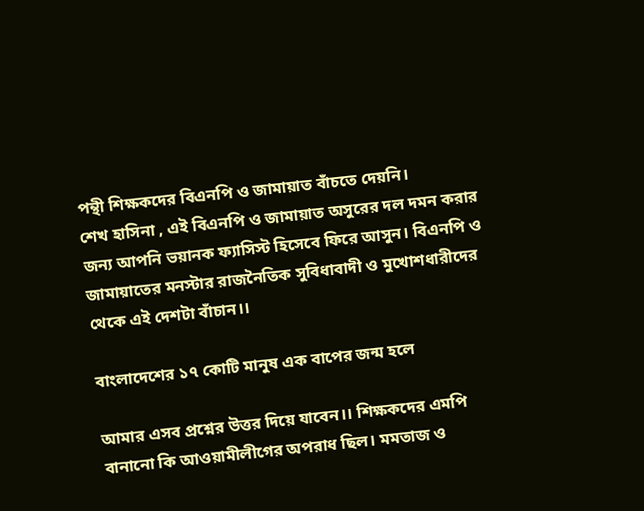পন্থী শিক্ষকদের বিএনপি ও জামায়াত বাঁচতে দেয়নি।
শেখ হাসিনা , এই বিএনপি ও জামায়াত অসুরের দল দমন করার জন্য আপনি ভয়ানক ফ্যাসিস্ট হিসেবে ফিরে আসুন। বিএনপি ও জামায়াতের মনস্টার রাজনৈতিক সুবিধাবাদী ও মুখোশধারীদের থেকে এই দেশটা বাঁচান।।

বাংলাদেশের ১৭ কোটি মানুষ এক বাপের জন্ম হলে

আমার এসব প্রশ্নের উত্তর দিয়ে যাবেন।। শিক্ষকদের এমপি বানানো কি আওয়ামীলীগের অপরাধ ছিল। মমতাজ ও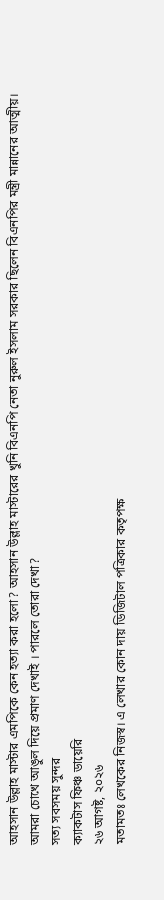আহসান উল্লাহ মাস্টার এমপিকে কেন হত্যা করা হলো? আহসান উল্লাহ মাস্টারের খুনি বিএনপি নেতা নুরুল ইসলাম সরকার ছিলেন বিএনপির মন্ত্রী মান্নানের আত্মীয়। আমরা চোখে আঙুল দিয়ে প্রমাণ দেখাই । পারলে তোরা দেখা?
সত্য সবসময় সুন্দর
ক্যাকটাস ফিঞ্চ ডায়েরি
২৬ আগষ্ট, ২০২৬
মতামতঃ লেখকের নিজস্ব। এ লেখার কোন দায় ডিজিটাল পত্রিকার কতৃপক্ষ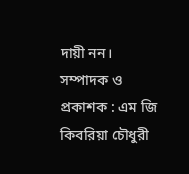দায়ী নন।
সম্পাদক ও প্রকাশক : এম জি কিবরিয়া চৌধুরী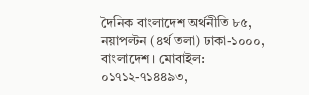দৈনিক বাংলাদেশ অর্থনীতি ৮৫, নয়াপল্টন (৪র্থ তলা) ঢাকা-১০০০, বাংলাদেশ। মোবাইল: ০১৭১২-৭১৪৪৯৩,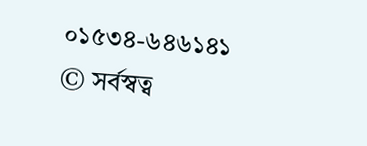০১৫৩৪-৬৪৬১৪১
© সর্বস্বত্ব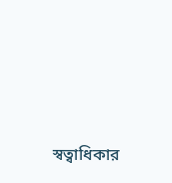স্বত্বাধিকার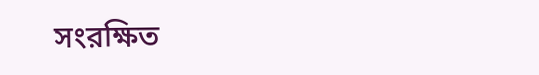সংরক্ষিত